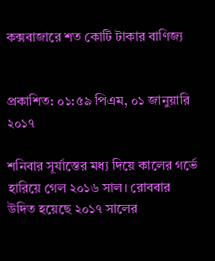কক্সবাজারে শত কোটি টাকার বাণিজ্য


প্রকাশিত: ০১:৫৯ পিএম, ০১ জানুয়ারি ২০১৭

শনিবার সূর্যাস্তের মধ্য দিয়ে কালের গর্ভে হারিয়ে গেল ২০১৬ সাল। রোববার উদিত হয়েছে ২০১৭ সালের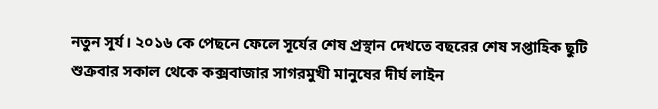নতুন সূর্য। ২০১৬ কে পেছনে ফেলে সূর্যের শেষ প্রস্থান দেখতে বছরের শেষ সপ্তাহিক ছুটি শুক্রবার সকাল থেকে কক্সবাজার সাগরমুখী মানুষের দীর্ঘ লাইন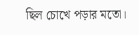ছিল চোখে পড়ার মতো।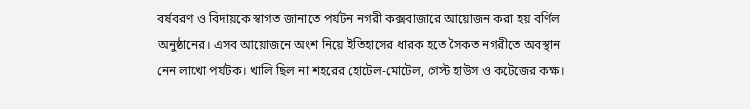বর্ষবরণ ও বিদায়কে স্বাগত জানাতে পর্যটন নগরী কক্সবাজারে আয়োজন করা হয় বর্ণিল অনুষ্ঠানের। এসব আয়োজনে অংশ নিয়ে ইতিহাসের ধারক হতে সৈকত নগরীতে অবস্থান নেন লাখো পর্যটক। খালি ছিল না শহরের হোটেল-মোটেল, গেস্ট হাউস ও কটেজের কক্ষ।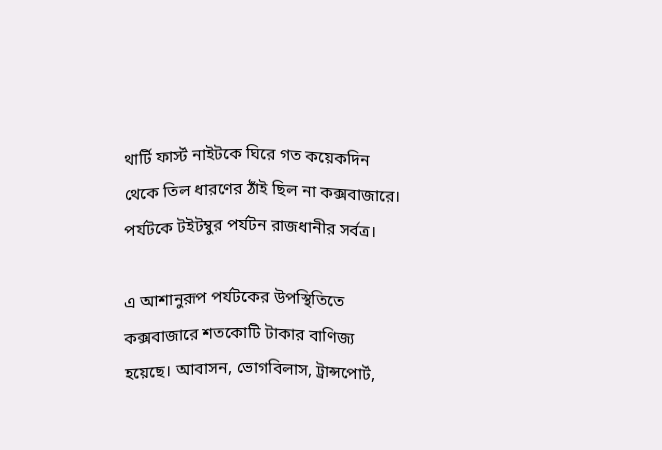থার্টি ফার্স্ট নাইটকে ঘিরে গত কয়েকদিন থেকে তিল ধারণের ঠাঁই ছিল না কক্সবাজারে। পর্যটকে টইটম্বুর পর্যটন রাজধানীর সর্বত্র।

এ আশানুরূপ পর্যটকের উপস্থিতিতে কক্সবাজারে শতকোটি টাকার বাণিজ্য হয়েছে। আবাসন, ভোগবিলাস, ট্রান্সপোর্ট,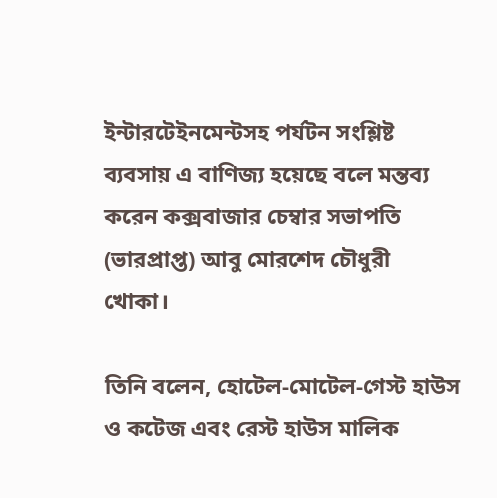ইন্টারটেইনমেন্টসহ পর্যটন সংশ্লিষ্ট ব্যবসায় এ বাণিজ্য হয়েছে বলে মন্তব্য করেন কক্সবাজার চেম্বার সভাপতি (ভারপ্রাপ্ত) আবু মোরশেদ চৌধুরী খোকা।

তিনি বলেন, হোটেল-মোটেল-গেস্ট হাউস ও কটেজ এবং রেস্ট হাউস মালিক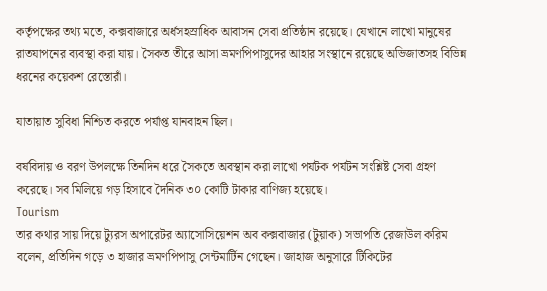কর্তৃপক্ষের তথ্য মতে, কক্সবাজারে অর্ধসহস্রাধিক আবাসন সেবা প্রতিষ্ঠান রয়েছে। যেখানে লাখো মানুষের রাতযাপনের ব্যবস্থা করা যায়। সৈকত তীরে আসা ভ্রমণপিপাসুদের আহার সংস্থানে রয়েছে অভিজাতসহ বিভিন্ন ধরনের কয়েকশ রেস্তোরাঁ।

যাতায়াত সুবিধা নিশ্চিত করতে পর্যাপ্ত যানবাহন ছিল।

বর্ষবিদায় ও বরণ উপলক্ষে তিনদিন ধরে সৈকতে অবস্থান করা লাখো পর্যটক পর্যটন সংশ্লিষ্ট সেবা গ্রহণ করেছে। সব মিলিয়ে গড় হিসাবে দৈনিক ৩০ কোটি টাকার বাণিজ্য হয়েছে।
Tourism
তার কথার সায় দিয়ে ট্যুরস অপারেটর অ্যাসোসিয়েশন অব কক্সবাজার (টুয়াক) সভাপতি রেজাউল করিম বলেন, প্রতিদিন গড়ে ৩ হাজার ভ্রমণপিপাসু সেন্টমার্টিন গেছেন। জাহাজ অনুসারে টিকিটের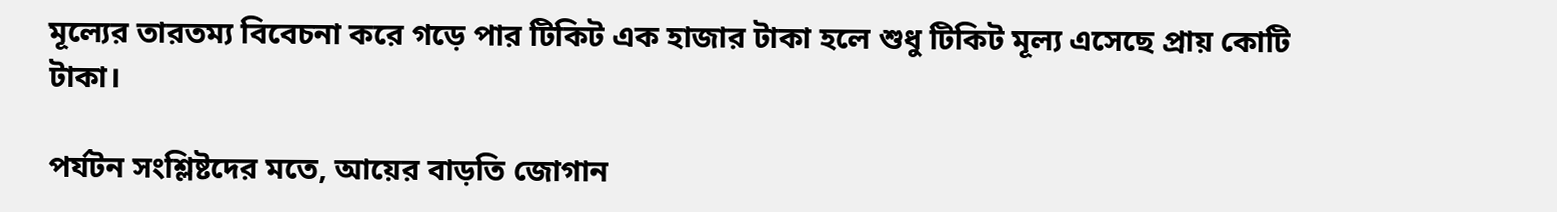মূল্যের তারতম্য বিবেচনা করে গড়ে পার টিকিট এক হাজার টাকা হলে শুধু টিকিট মূল্য এসেছে প্রায় কোটি টাকা।

পর্যটন সংশ্লিষ্টদের মতে, আয়ের বাড়তি জোগান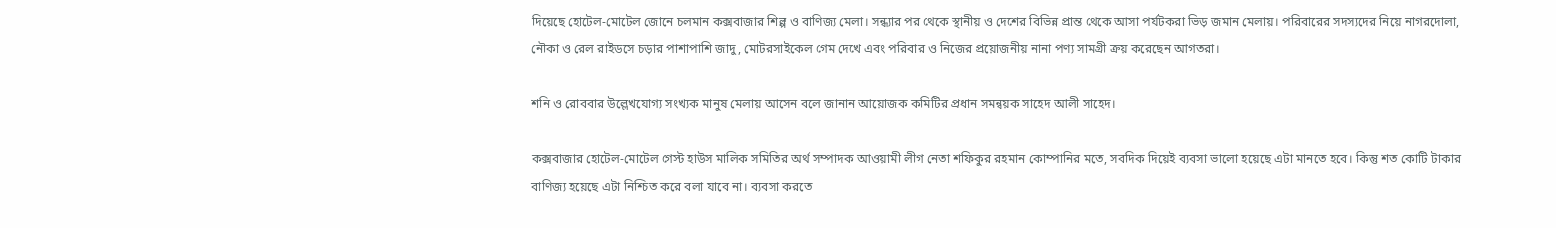দিয়েছে হোটেল-মোটেল জোনে চলমান কক্সবাজার শিল্প ও বাণিজ্য মেলা। সন্ধ্যার পর থেকে স্থানীয় ও দেশের বিভিন্ন প্রান্ত থেকে আসা পর্যটকরা ভিড় জমান মেলায়। পরিবারের সদস্যদের নিয়ে নাগরদোলা, নৌকা ও রেল রাইডসে চড়ার পাশাপাশি জাদু, মোটরসাইকেল গেম দেখে এবং পরিবার ও নিজের প্রয়োজনীয় নানা পণ্য সামগ্রী ক্রয় করেছেন আগতরা।

শনি ও রোববার উল্লেখযোগ্য সংখ্যক মানুষ মেলায় আসেন বলে জানান আয়োজক কমিটির প্রধান সমন্বয়ক সাহেদ আলী সাহেদ।

কক্সবাজার হোটেল-মোটেল গেস্ট হাউস মালিক সমিতির অর্থ সম্পাদক আওয়ামী লীগ নেতা শফিকুর রহমান কোম্পানির মতে, সবদিক দিয়েই ব্যবসা ভালো হয়েছে এটা মানতে হবে। কিন্তু শত কোটি টাকার বাণিজ্য হয়েছে এটা নিশ্চিত করে বলা যাবে না। ব্যবসা করতে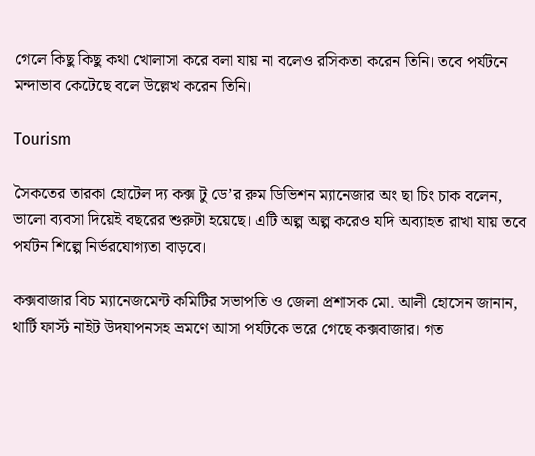গেলে কিছু কিছু কথা খোলাসা করে বলা যায় না বলেও রসিকতা করেন তিনি। তবে পর্যটনে মন্দাভাব কেটেছে বলে উল্লেখ করেন তিনি।

Tourism

সৈকতের তারকা হোটেল দ্য কক্স টু ডে’র রুম ডিভিশন ম্যানেজার অং ছা চিং চাক বলেন, ভালো ব্যবসা দিয়েই বছরের শুরুটা হয়েছে। এটি অল্প অল্প করেও যদি অব্যাহত রাখা যায় তবে পর্যটন শিল্পে নির্ভরযোগ্যতা বাড়বে।

কক্সবাজার বিচ ম্যানেজমেন্ট কমিটির সভাপতি ও জেলা প্রশাসক মো. আলী হোসেন জানান, থার্টি ফার্স্ট নাইট উদযাপনসহ ভ্রমণে আসা পর্যটকে ভরে গেছে কক্সবাজার। গত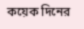কয়েক দিনের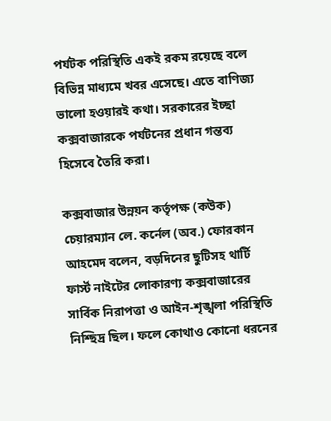পর্যটক পরিস্থিতি একই রকম রয়েছে বলে বিভিন্ন মাধ্যমে খবর এসেছে। এতে বাণিজ্য ভালো হওয়ারই কথা। সরকারের ইচ্ছা কক্সবাজারকে পর্যটনের প্রধান গন্তব্য হিসেবে তৈরি করা।

কক্সবাজার উন্নয়ন কর্তৃপক্ষ (কউক) চেয়ারম্যান লে. কর্নেল (অব.) ফোরকান আহমেদ বলেন, বড়দিনের ছুটিসহ থার্টি ফার্স্ট নাইটের লোকারণ্য কক্সবাজারের সার্বিক নিরাপত্তা ও আইন-শৃঙ্খলা পরিস্থিতি নিশ্ছিদ্র ছিল। ফলে কোথাও কোনো ধরনের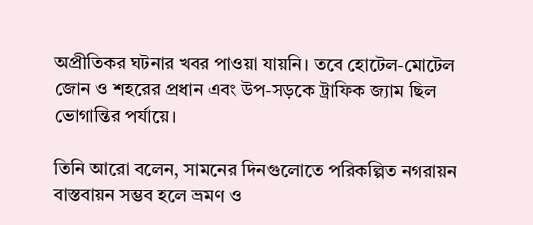অপ্রীতিকর ঘটনার খবর পাওয়া যায়নি। তবে হোটেল-মোটেল জোন ও শহরের প্রধান এবং উপ-সড়কে ট্রাফিক জ্যাম ছিল ভোগান্তির পর্যায়ে।

তিনি আরো বলেন, সামনের দিনগুলোতে পরিকল্পিত নগরায়ন বাস্তবায়ন সম্ভব হলে ভ্রমণ ও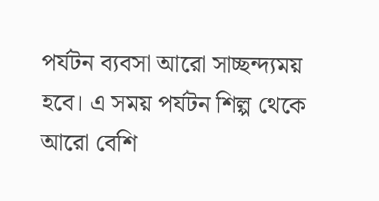পর্যটন ব্যবসা আরো সাচ্ছন্দ্যময় হবে। এ সময় পর্যটন শিল্প থেকে আরো বেশি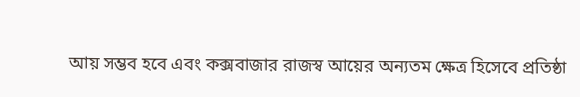আয় সম্ভব হবে এবং কক্সবাজার রাজস্ব আয়ের অন্যতম ক্ষেত্র হিসেবে প্রতিষ্ঠা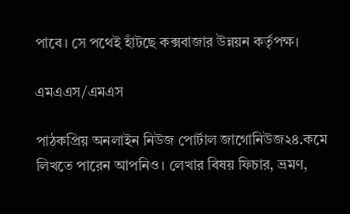পাবে। সে পথেই হাঁটছে কক্সবাজার উন্নয়ন কর্তৃপক্ষ।

এমএএস/এমএস

পাঠকপ্রিয় অনলাইন নিউজ পোর্টাল জাগোনিউজ২৪.কমে লিখতে পারেন আপনিও। লেখার বিষয় ফিচার, ভ্রমণ,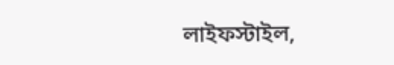লাইফস্টাইল,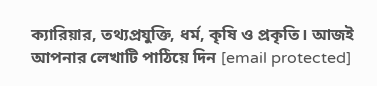ক্যারিয়ার, তথ্যপ্রযুক্তি, ধর্ম, কৃষি ও প্রকৃতি। আজই আপনার লেখাটি পাঠিয়ে দিন [email protected]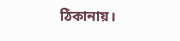ঠিকানায়।